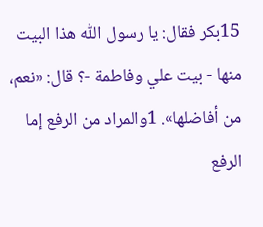15بكر فقال: يا رسول اللّٰه هذا البيت منها - بيت علي وفاطمة -؟ قال: «نعم، من أفاضلها». 1والمراد من الرفع إما الرفع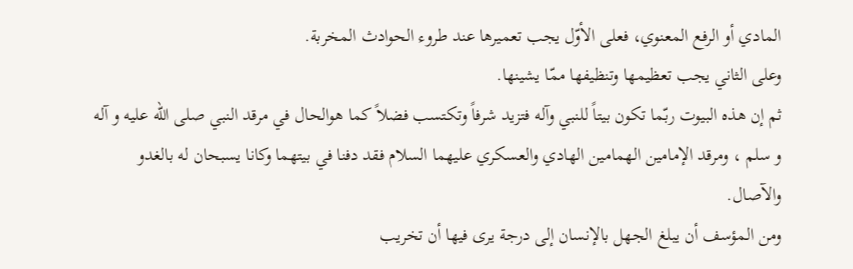المادي أو الرفع المعنوي، فعلى الأوّل يجب تعميرها عند طروء الحوادث المخربة.
وعلى الثاني يجب تعظيمها وتنظيفها ممّا يشينها.
ثم إن هذه البيوت ربّما تكون بيتاً للنبي وآله فتزيد شرفاً وتكتسب فضلاً كما هوالحال في مرقد النبي صلى الله عليه و آله و سلم ، ومرقد الإمامين الهمامين الهادي والعسكري عليهما السلام فقد دفنا في بيتهما وكانا يسبحان له بالغدو والآصال.
ومن المؤسف أن يبلغ الجهل بالإنسان إلى درجة يرى فيها أن تخريب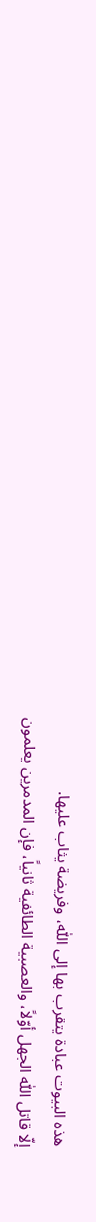هذه البيوت عبادة يتقرب بها إلى اللّٰه، وفريضة يثاب عليها.
إلّا قاتل اللّٰه الجهل أوّلاً، والعصبية الطائفية ثانياً، فإن المدمرين يعلمون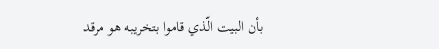بأن البيت الّذي قاموا بتخريبه هو مرقد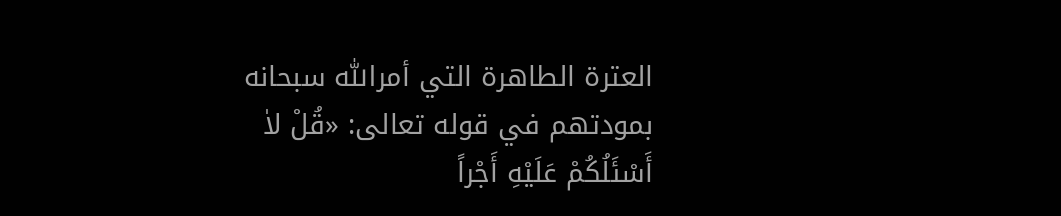العترة الطاهرة التي أمراللّٰه سبحانه بمودتهم في قوله تعالى: «قُلْ لاٰ أَسْئَلُكُمْ عَلَيْهِ أَجْراً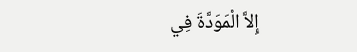إِلاَّ الْمَوَدَّةَ فِي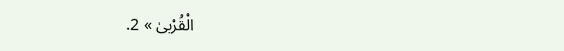الْقُرْبىٰ » 2.